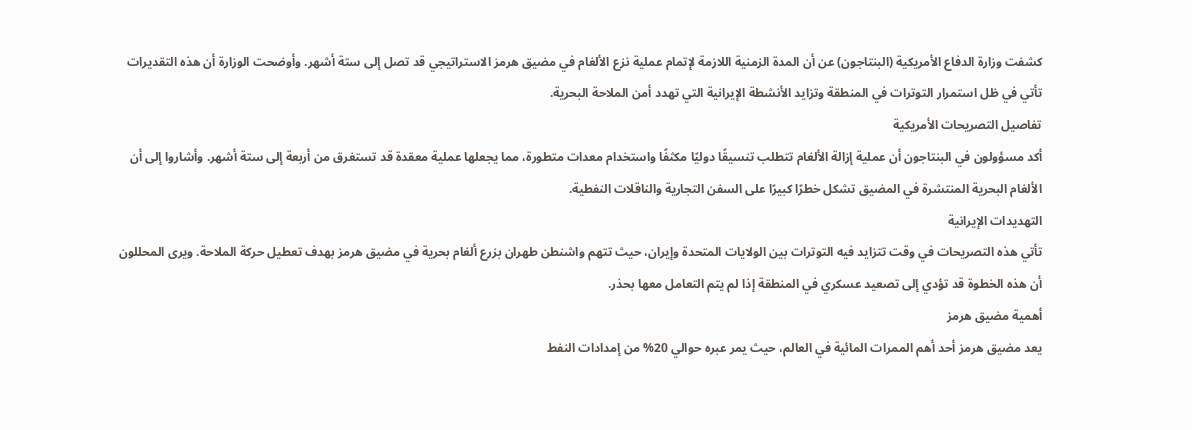كشفت وزارة الدفاع الأمريكية (البنتاجون) عن أن المدة الزمنية اللازمة لإتمام عملية نزع الألغام في مضيق هرمز الاستراتيجي قد تصل إلى ستة أشهر. وأوضحت الوزارة أن هذه التقديرات تأتي في ظل استمرار التوترات في المنطقة وتزايد الأنشطة الإيرانية التي تهدد أمن الملاحة البحرية.
تفاصيل التصريحات الأمريكية
أكد مسؤولون في البنتاجون أن عملية إزالة الألغام تتطلب تنسيقًا دوليًا مكثفًا واستخدام معدات متطورة، مما يجعلها عملية معقدة قد تستغرق من أربعة إلى ستة أشهر. وأشاروا إلى أن الألغام البحرية المنتشرة في المضيق تشكل خطرًا كبيرًا على السفن التجارية والناقلات النفطية.
التهديدات الإيرانية
تأتي هذه التصريحات في وقت تتزايد فيه التوترات بين الولايات المتحدة وإيران، حيث تتهم واشنطن طهران بزرع ألغام بحرية في مضيق هرمز بهدف تعطيل حركة الملاحة. ويرى المحللون أن هذه الخطوة قد تؤدي إلى تصعيد عسكري في المنطقة إذا لم يتم التعامل معها بحذر.
أهمية مضيق هرمز
يعد مضيق هرمز أحد أهم الممرات المائية في العالم، حيث يمر عبره حوالي 20% من إمدادات النفط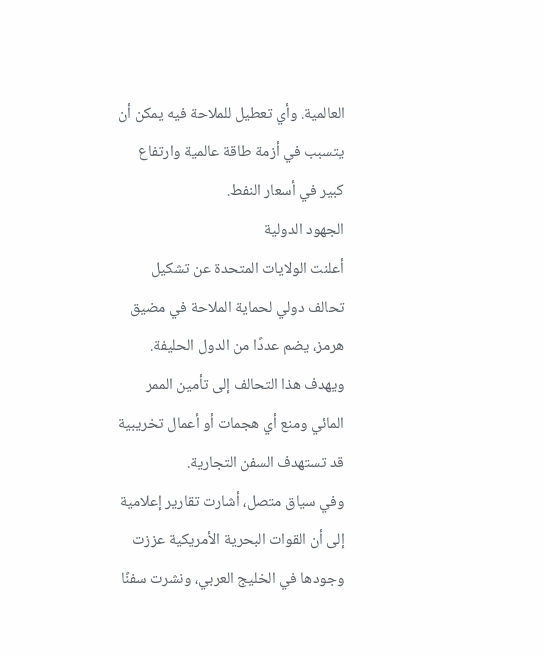العالمية. وأي تعطيل للملاحة فيه يمكن أن يتسبب في أزمة طاقة عالمية وارتفاع كبير في أسعار النفط.
الجهود الدولية
أعلنت الولايات المتحدة عن تشكيل تحالف دولي لحماية الملاحة في مضيق هرمز، يضم عددًا من الدول الحليفة. ويهدف هذا التحالف إلى تأمين الممر المائي ومنع أي هجمات أو أعمال تخريبية قد تستهدف السفن التجارية.
وفي سياق متصل، أشارت تقارير إعلامية إلى أن القوات البحرية الأمريكية عززت وجودها في الخليج العربي، ونشرت سفنًا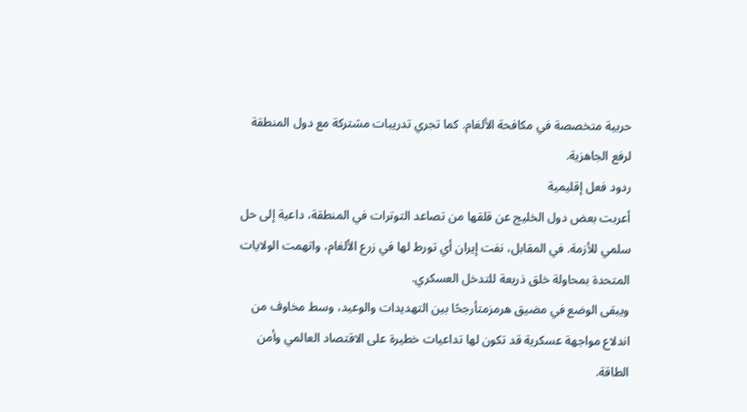حربية متخصصة في مكافحة الألغام. كما تجري تدريبات مشتركة مع دول المنطقة لرفع الجاهزية.
ردود فعل إقليمية
أعربت بعض دول الخليج عن قلقها من تصاعد التوترات في المنطقة، داعية إلى حل سلمي للأزمة. في المقابل، نفت إيران أي تورط لها في زرع الألغام، واتهمت الولايات المتحدة بمحاولة خلق ذريعة للتدخل العسكري.
ويبقى الوضع في مضيق هرمزمتأرجحًا بين التهديدات والوعيد، وسط مخاوف من اندلاع مواجهة عسكرية قد تكون لها تداعيات خطيرة على الاقتصاد العالمي وأمن الطاقة.